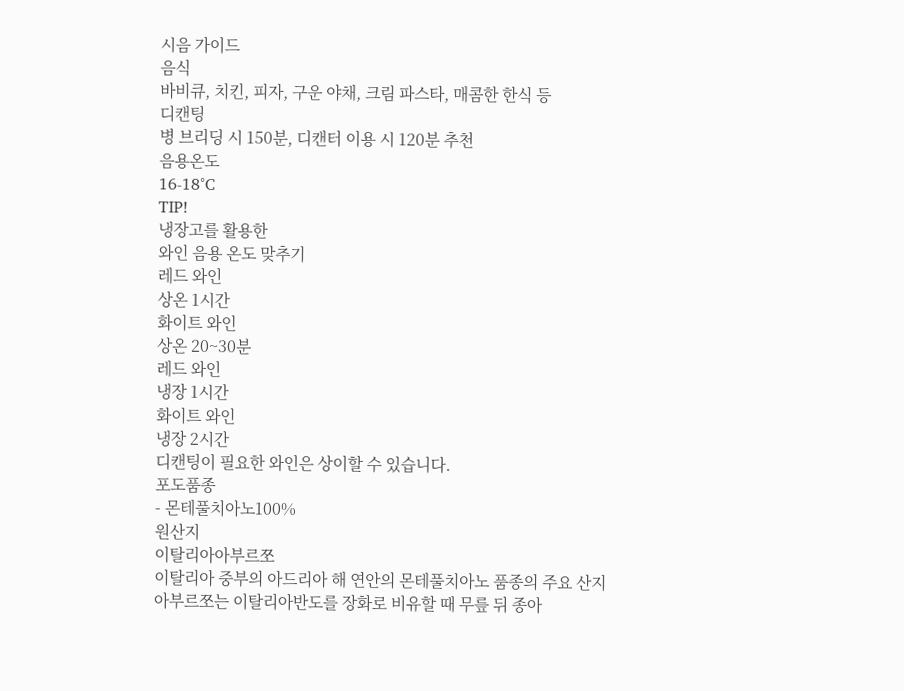시음 가이드
음식
바비큐, 치킨, 피자, 구운 야채, 크림 파스타, 매콤한 한식 등
디캔팅
병 브리딩 시 150분, 디캔터 이용 시 120분 추천
음용온도
16-18°C
TIP!
냉장고를 활용한
와인 음용 온도 맞추기
레드 와인
상온 1시간
화이트 와인
상온 20~30분
레드 와인
냉장 1시간
화이트 와인
냉장 2시간
디캔팅이 필요한 와인은 상이할 수 있습니다.
포도품종
- 몬테풀치아노100%
원산지
이탈리아아부르쪼
이탈리아 중부의 아드리아 해 연안의 몬테풀치아노 품종의 주요 산지
아부르쪼는 이탈리아반도를 장화로 비유할 때 무릎 뒤 종아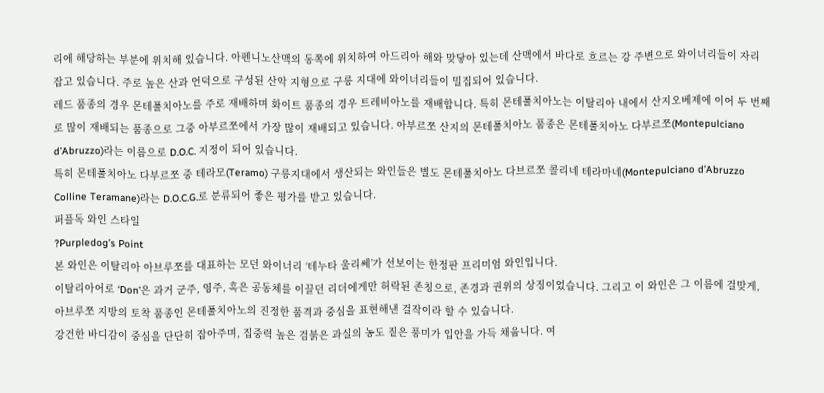리에 해당하는 부분에 위치해 있습니다. 아펜니노산맥의 동쪽에 위치하여 아드리아 해와 맞닿아 있는데 산맥에서 바다로 흐르는 강 주변으로 와이너리들이 자리 잡고 있습니다. 주로 높은 산과 언덕으로 구성된 산악 지형으로 구릉 지대에 와이너리들이 밀집되어 있습니다.
레드 품종의 경우 몬테풀치아노를 주로 재배하며 화이트 품종의 경우 트레비아노를 재배합니다. 특히 몬테풀치아노는 이탈리아 내에서 산지오베제에 이어 두 번째로 많이 재배되는 품종으로 그중 아부르쪼에서 가장 많이 재배되고 있습니다. 아부르쪼 산지의 몬테풀치아노 품종은 몬테풀치아노 다부르쪼(Montepulciano d’Abruzzo)라는 이름으로 D.O.C. 지정이 되어 있습니다.
특히 몬테풀치아노 다부르쪼 중 테라모(Teramo) 구릉지대에서 생산되는 와인들은 별도 몬테풀치아노 다브르쪼 콜리네 테라마네(Montepulciano d’Abruzzo Colline Teramane)라는 D.O.C.G.로 분류되어 좋은 평가를 받고 있습니다.
퍼플독 와인 스타일
?Purpledog’s Point
본 와인은 이탈리아 아브루쪼를 대표하는 모던 와이너리 ‘테누타 울리쎄’가 선보이는 한정판 프리미엄 와인입니다.
이탈리아어로 ‘Don’은 과거 군주, 영주, 혹은 공동체를 이끌던 리더에게만 허락된 존칭으로, 존경과 권위의 상징이었습니다. 그리고 이 와인은 그 이름에 걸맞게, 아브루쪼 지방의 토착 품종인 몬테풀치아노의 진정한 품격과 중심을 표현해낸 걸작이라 할 수 있습니다.
강건한 바디감이 중심을 단단히 잡아주며, 집중력 높은 검붉은 과실의 농도 짙은 풍미가 입안을 가득 채웁니다. 여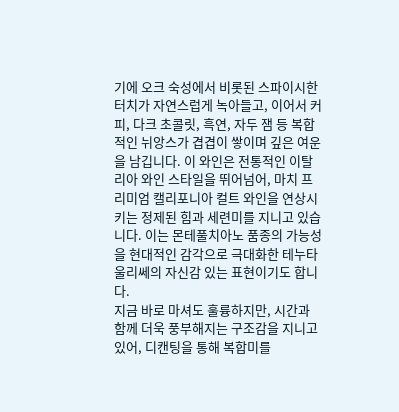기에 오크 숙성에서 비롯된 스파이시한 터치가 자연스럽게 녹아들고, 이어서 커피, 다크 초콜릿, 흑연, 자두 잼 등 복합적인 뉘앙스가 겹겹이 쌓이며 깊은 여운을 남깁니다. 이 와인은 전통적인 이탈리아 와인 스타일을 뛰어넘어, 마치 프리미엄 캘리포니아 컬트 와인을 연상시키는 정제된 힘과 세련미를 지니고 있습니다. 이는 몬테풀치아노 품종의 가능성을 현대적인 감각으로 극대화한 테누타 울리쎄의 자신감 있는 표현이기도 합니다.
지금 바로 마셔도 훌륭하지만, 시간과 함께 더욱 풍부해지는 구조감을 지니고 있어, 디캔팅을 통해 복합미를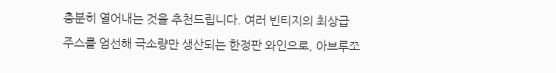충분히 열어내는 것을 추천드립니다. 여러 빈티지의 최상급 주스를 엄선해 극소량만 생산되는 한정판 와인으로, 아브루쪼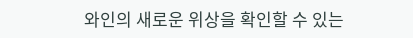와인의 새로운 위상을 확인할 수 있는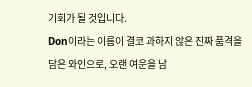기회가 될 것입니다.
Don이라는 이름이 결코 과하지 않은 진짜 품격을 담은 와인으로, 오랜 여운을 남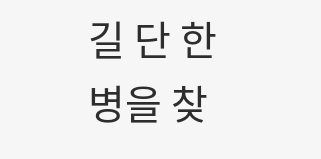길 단 한 병을 찾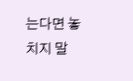는다면 놓치지 말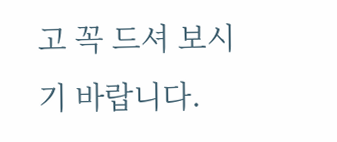고 꼭 드셔 보시기 바랍니다.